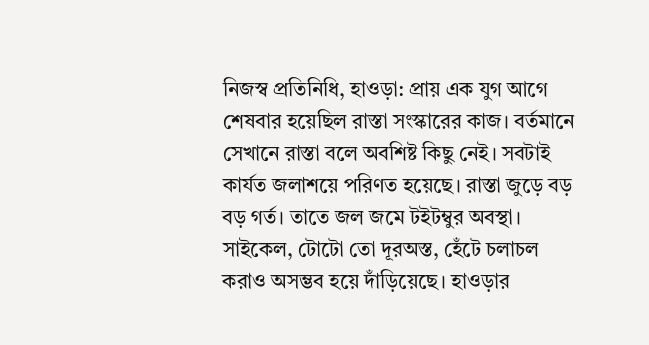নিজস্ব প্রতিনিধি, হাওড়া: প্রায় এক যুগ আগে শেষবার হয়েছিল রাস্তা সংস্কারের কাজ। বর্তমানে সেখানে রাস্তা বলে অবশিষ্ট কিছু নেই। সবটাই কার্যত জলাশয়ে পরিণত হয়েছে। রাস্তা জুড়ে বড় বড় গর্ত। তাতে জল জমে টইটম্বুর অবস্থা। সাইকেল, টোটো তো দূরঅস্ত, হেঁটে চলাচল করাও অসম্ভব হয়ে দাঁড়িয়েছে। হাওড়ার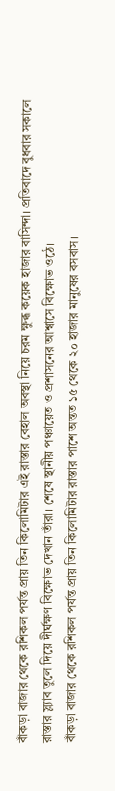বাঁকড়া বাজার থেকে রশিকল পর্যন্ত প্রায় তিন কিলোমিটার এই রাস্তার বেহাল অবস্থা নিয়ে চরম ক্ষুব্ধ কয়েক হাজার বাসিন্দা। প্রতিবাদে বুধবার সকালে রাস্তার স্ল্যাব তুলে দিয়ে দীর্ঘক্ষণ বিক্ষোভ দেখান তাঁরা। শেষে স্থানীয় পঞ্চায়েত ও প্রশাসনের আশ্বাসে বিক্ষোভ ওঠে।
বাঁকড়া বাজার থেকে রশিকল পর্যন্ত প্রায় তিন কিলোমিটার রাস্তার পাশে অন্তত ১৫ থেকে ২০ হাজার মানুষের বসবাস।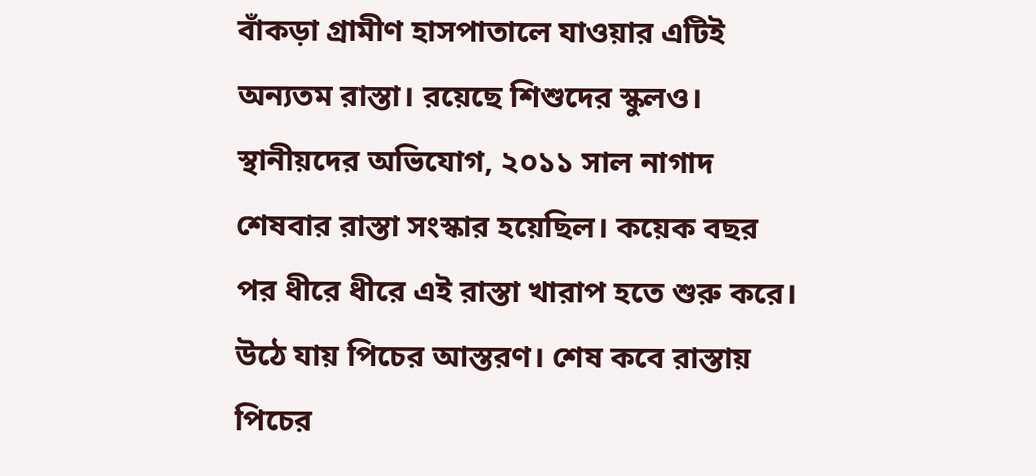বাঁকড়া গ্রামীণ হাসপাতালে যাওয়ার এটিই অন্যতম রাস্তা। রয়েছে শিশুদের স্কুলও। স্থানীয়দের অভিযোগ, ২০১১ সাল নাগাদ শেষবার রাস্তা সংস্কার হয়েছিল। কয়েক বছর পর ধীরে ধীরে এই রাস্তা খারাপ হতে শুরু করে। উঠে যায় পিচের আস্তরণ। শেষ কবে রাস্তায় পিচের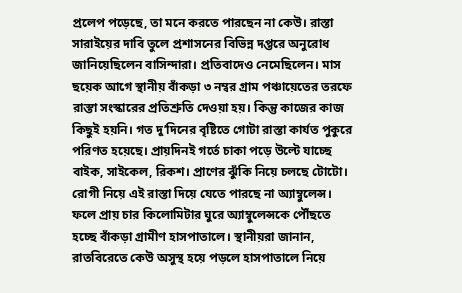প্রলেপ পড়েছে, তা মনে করতে পারছেন না কেউ। রাস্তা সারাইয়ের দাবি তুলে প্রশাসনের বিভিন্ন দপ্তরে অনুরোধ জানিয়েছিলেন বাসিন্দারা। প্রতিবাদেও নেমেছিলেন। মাস ছয়েক আগে স্থানীয় বাঁকড়া ৩ নম্বর গ্রাম পঞ্চায়েতের তরফে রাস্তা সংস্কারের প্রতিশ্রুতি দেওয়া হয়। কিন্তু কাজের কাজ কিছুই হয়নি। গত দু’দিনের বৃষ্টিতে গোটা রাস্তা কার্যত পুকুরে পরিণত হয়েছে। প্রায়দিনই গর্তে চাকা পড়ে উল্টে যাচ্ছে বাইক, সাইকেল, রিকশ। প্রাণের ঝুঁকি নিয়ে চলছে টোটো। রোগী নিয়ে এই রাস্তা দিয়ে যেতে পারছে না অ্যাম্বুলেন্স। ফলে প্রায় চার কিলোমিটার ঘুরে অ্যাম্বুলেন্সকে পৌঁছতে হচ্ছে বাঁকড়া গ্রামীণ হাসপাতালে। স্থানীয়রা জানান, রাতবিরেতে কেউ অসুস্থ হয়ে পড়লে হাসপাতালে নিয়ে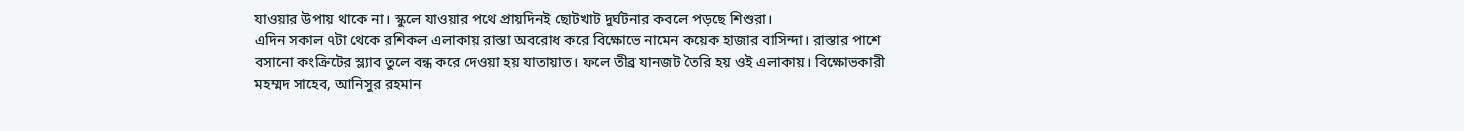যাওয়ার উপায় থাকে না। স্কুলে যাওয়ার পথে প্রায়দিনই ছোটখাট দুর্ঘটনার কবলে পড়ছে শিশুরা।
এদিন সকাল ৭টা থেকে রশিকল এলাকায় রাস্তা অবরোধ করে বিক্ষোভে নামেন কয়েক হাজার বাসিন্দা। রাস্তার পাশে বসানো কংক্রিটের স্ল্যাব তুলে বন্ধ করে দেওয়া হয় যাতায়াত। ফলে তীব্র যানজট তৈরি হয় ওই এলাকায়। বিক্ষোভকারী মহম্মদ সাহেব, আনিসুর রহমান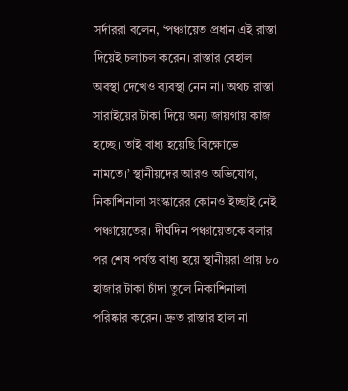সর্দাররা বলেন, ‘পঞ্চায়েত প্রধান এই রাস্তা দিয়েই চলাচল করেন। রাস্তার বেহাল অবস্থা দেখেও ব্যবস্থা নেন না। অথচ রাস্তা সারাইয়ের টাকা দিয়ে অন্য জায়গায় কাজ হচ্ছে। তাই বাধ্য হয়েছি বিক্ষোভে নামতে।’ স্থানীয়দের আরও অভিযোগ, নিকাশিনালা সংস্কারের কোনও ইচ্ছাই নেই পঞ্চায়েতের। দীর্ঘদিন পঞ্চায়েতকে বলার পর শেষ পর্যন্ত বাধ্য হয়ে স্থানীয়রা প্রায় ৮০ হাজার টাকা চাঁদা তুলে নিকাশিনালা পরিষ্কার করেন। দ্রুত রাস্তার হাল না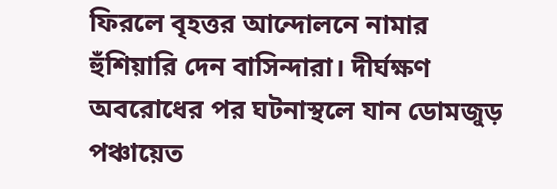ফিরলে বৃহত্তর আন্দোলনে নামার হুঁশিয়ারি দেন বাসিন্দারা। দীর্ঘক্ষণ অবরোধের পর ঘটনাস্থলে যান ডোমজুড় পঞ্চায়েত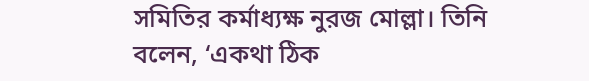সমিতির কর্মাধ্যক্ষ নুরজ মোল্লা। তিনি বলেন, ‘একথা ঠিক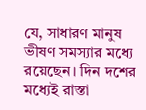যে, সাধারণ মানুষ ভীষণ সমস্যার মধ্যে রয়েছেন। দিন দশের মধ্যেই রাস্তা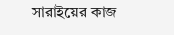সারাইয়ের কাজ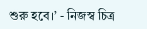শুরু হবে।’ - নিজস্ব চিত্র